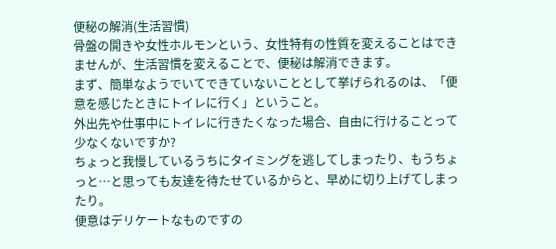便秘の解消(生活習慣)
骨盤の開きや女性ホルモンという、女性特有の性質を変えることはできませんが、生活習慣を変えることで、便秘は解消できます。
まず、簡単なようでいてできていないこととして挙げられるのは、「便意を感じたときにトイレに行く」ということ。
外出先や仕事中にトイレに行きたくなった場合、自由に行けることって少なくないですか?
ちょっと我慢しているうちにタイミングを逃してしまったり、もうちょっと…と思っても友達を待たせているからと、早めに切り上げてしまったり。
便意はデリケートなものですの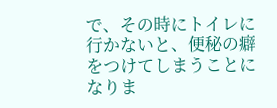で、その時にトイレに行かないと、便秘の癖をつけてしまうことになりま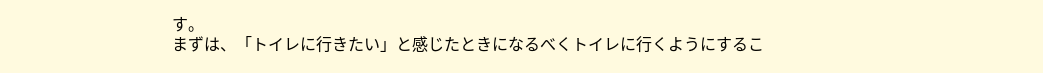す。
まずは、「トイレに行きたい」と感じたときになるべくトイレに行くようにするこ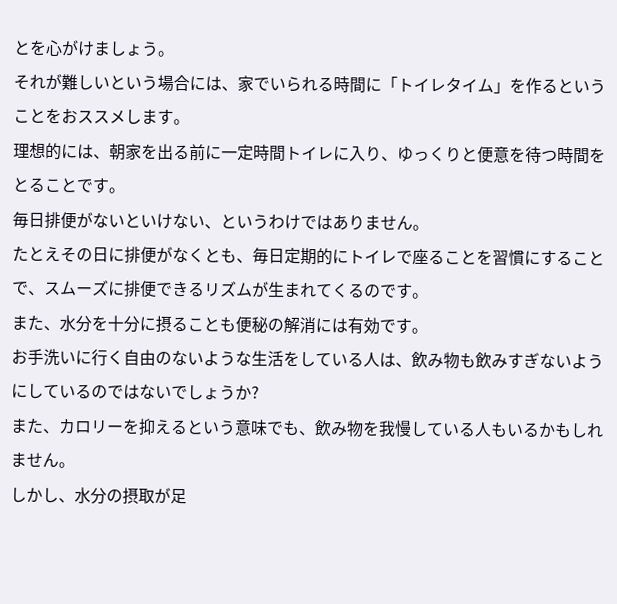とを心がけましょう。
それが難しいという場合には、家でいられる時間に「トイレタイム」を作るということをおススメします。
理想的には、朝家を出る前に一定時間トイレに入り、ゆっくりと便意を待つ時間をとることです。
毎日排便がないといけない、というわけではありません。
たとえその日に排便がなくとも、毎日定期的にトイレで座ることを習慣にすることで、スムーズに排便できるリズムが生まれてくるのです。
また、水分を十分に摂ることも便秘の解消には有効です。
お手洗いに行く自由のないような生活をしている人は、飲み物も飲みすぎないようにしているのではないでしょうか?
また、カロリーを抑えるという意味でも、飲み物を我慢している人もいるかもしれません。
しかし、水分の摂取が足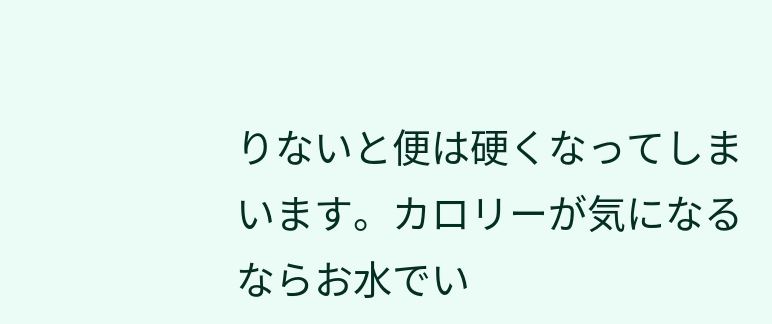りないと便は硬くなってしまいます。カロリーが気になるならお水でい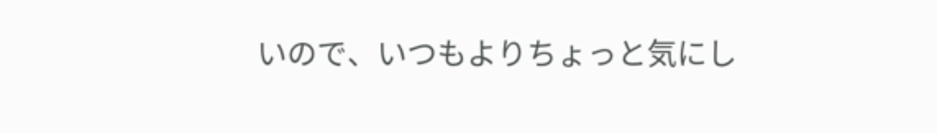いので、いつもよりちょっと気にし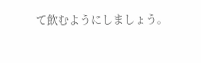て飲むようにしましょう。